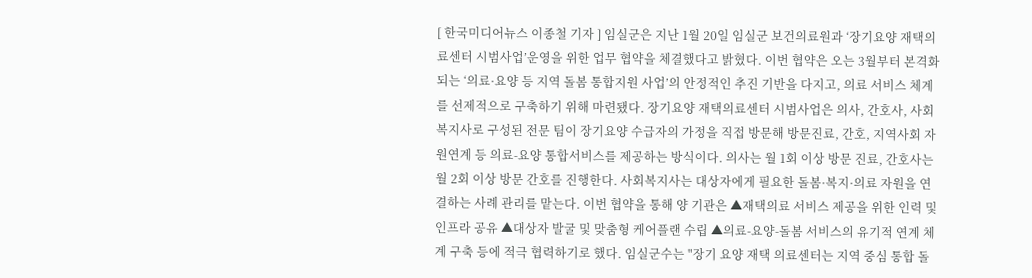[ 한국미디어뉴스 이종철 기자 ] 임실군은 지난 1월 20일 임실군 보건의료원과 ‘장기요양 재택의료센터 시범사업’운영을 위한 업무 협약을 체결했다고 밝혔다. 이번 협약은 오는 3월부터 본격화되는 ‘의료·요양 등 지역 돌봄 통합지원 사업’의 안정적인 추진 기반을 다지고, 의료 서비스 체계를 선제적으로 구축하기 위해 마련됐다. 장기요양 재택의료센터 시범사업은 의사, 간호사, 사회복지사로 구성된 전문 팀이 장기요양 수급자의 가정을 직접 방문해 방문진료, 간호, 지역사회 자원연계 등 의료-요양 통합서비스를 제공하는 방식이다. 의사는 월 1회 이상 방문 진료, 간호사는 월 2회 이상 방문 간호를 진행한다. 사회복지사는 대상자에게 필요한 돌봄·복지·의료 자원을 연결하는 사례 관리를 맡는다. 이번 협약을 통해 양 기관은 ▲재택의료 서비스 제공을 위한 인력 및 인프라 공유 ▲대상자 발굴 및 맞춤형 케어플랜 수립 ▲의료-요양-돌봄 서비스의 유기적 연계 체계 구축 등에 적극 협력하기로 했다. 임실군수는 "장기 요양 재택 의료센터는 지역 중심 통합 돌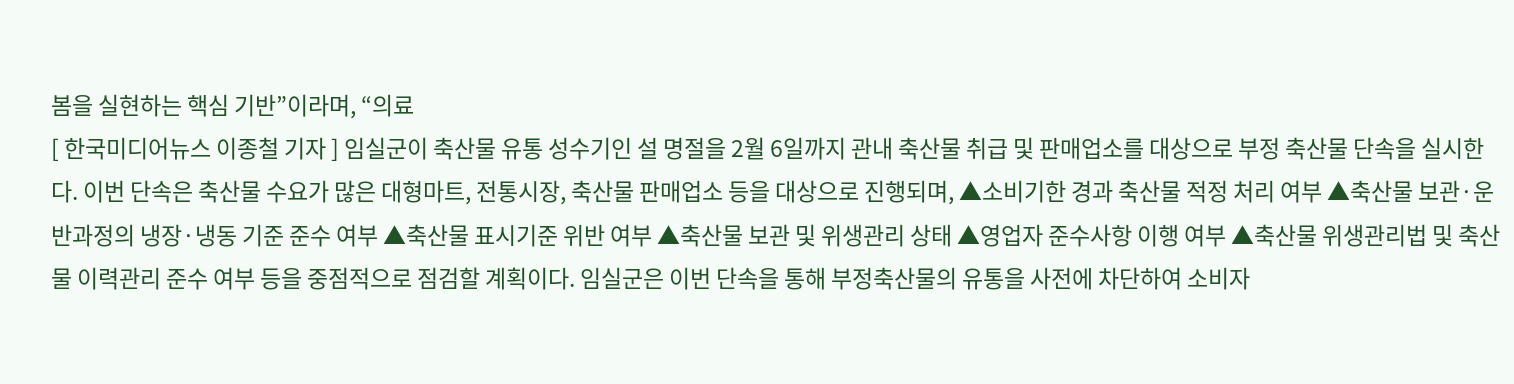봄을 실현하는 핵심 기반”이라며, “의료
[ 한국미디어뉴스 이종철 기자 ] 임실군이 축산물 유통 성수기인 설 명절을 2월 6일까지 관내 축산물 취급 및 판매업소를 대상으로 부정 축산물 단속을 실시한다. 이번 단속은 축산물 수요가 많은 대형마트, 전통시장, 축산물 판매업소 등을 대상으로 진행되며, ▲소비기한 경과 축산물 적정 처리 여부 ▲축산물 보관·운반과정의 냉장·냉동 기준 준수 여부 ▲축산물 표시기준 위반 여부 ▲축산물 보관 및 위생관리 상태 ▲영업자 준수사항 이행 여부 ▲축산물 위생관리법 및 축산물 이력관리 준수 여부 등을 중점적으로 점검할 계획이다. 임실군은 이번 단속을 통해 부정축산물의 유통을 사전에 차단하여 소비자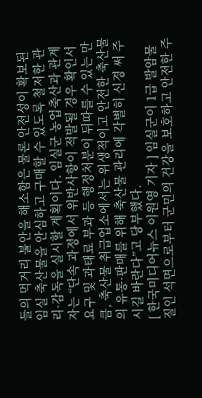들의 먹거리 불안을 해소함은 물론 안전성이 확보된 임실 축산물을 안심하고 구매할 수 있도록 철저한 관리·감독을 실시할 계획이다. 임실군 농업축산과 관계자는 “단속 과정에서 위반사항이 적발될 경우 확인서 요구 및 과태료 부과 등 행정처분이 뒤따를 수 있는 만큼, 축산물 취급업소에서는 위생적이고 안전한 축산물의 유통·판매를 위해 축산물 관리에 각별히 신경 써 주시길 바란다”고 당부했다.
[ 한국미디어뉴스 이원영 기자 ] 임실군이 1급 발암물질인 석면으로부터 군민의 건강을 보호하고 안전한 주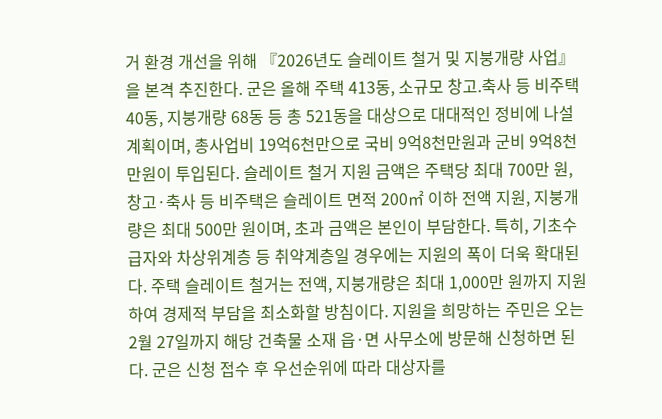거 환경 개선을 위해 『2026년도 슬레이트 철거 및 지붕개량 사업』 을 본격 추진한다. 군은 올해 주택 413동, 소규모 창고․축사 등 비주택 40동, 지붕개량 68동 등 총 521동을 대상으로 대대적인 정비에 나설 계획이며, 총사업비 19억6천만으로 국비 9억8천만원과 군비 9억8천만원이 투입된다. 슬레이트 철거 지원 금액은 주택당 최대 700만 원, 창고·축사 등 비주택은 슬레이트 면적 200㎡ 이하 전액 지원, 지붕개량은 최대 500만 원이며, 초과 금액은 본인이 부담한다. 특히, 기초수급자와 차상위계층 등 취약계층일 경우에는 지원의 폭이 더욱 확대된다. 주택 슬레이트 철거는 전액, 지붕개량은 최대 1,000만 원까지 지원하여 경제적 부담을 최소화할 방침이다. 지원을 희망하는 주민은 오는 2월 27일까지 해당 건축물 소재 읍·면 사무소에 방문해 신청하면 된다. 군은 신청 접수 후 우선순위에 따라 대상자를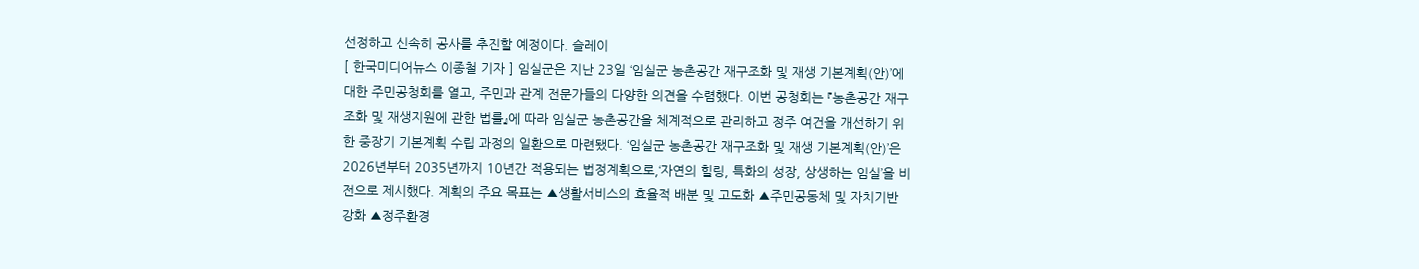선정하고 신속히 공사를 추진할 예정이다. 슬레이
[ 한국미디어뉴스 이종철 기자 ] 임실군은 지난 23일 ‘임실군 농촌공간 재구조화 및 재생 기본계획(안)’에 대한 주민공청회를 열고, 주민과 관계 전문가들의 다양한 의견을 수렴했다. 이번 공청회는 『농촌공간 재구조화 및 재생지원에 관한 법률』에 따라 임실군 농촌공간을 체계적으로 관리하고 정주 여건을 개선하기 위한 중장기 기본계획 수립 과정의 일환으로 마련됐다. ‘임실군 농촌공간 재구조화 및 재생 기본계획(안)’은 2026년부터 2035년까지 10년간 적용되는 법정계획으로,‘자연의 힐링, 특화의 성장, 상생하는 임실’을 비전으로 제시했다. 계획의 주요 목표는 ▲생활서비스의 효율적 배분 및 고도화 ▲주민공동체 및 자치기반 강화 ▲정주환경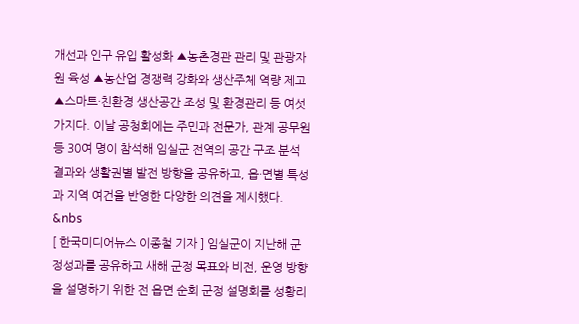개선과 인구 유입 활성화 ▲농촌경관 관리 및 관광자원 육성 ▲농산업 경쟁력 강화와 생산주체 역량 제고 ▲스마트·친환경 생산공간 조성 및 환경관리 등 여섯 가지다. 이날 공청회에는 주민과 전문가, 관계 공무원 등 30여 명이 참석해 임실군 전역의 공간 구조 분석 결과와 생활권별 발전 방향을 공유하고, 읍·면별 특성과 지역 여건을 반영한 다양한 의견을 제시했다. &nbs
[ 한국미디어뉴스 이종철 기자 ] 임실군이 지난해 군정성과를 공유하고 새해 군정 목표와 비전, 운영 방향을 설명하기 위한 전 읍면 순회 군정 설명회를 성황리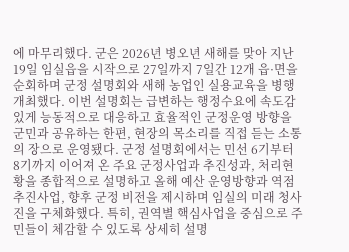에 마무리했다. 군은 2026년 병오년 새해를 맞아 지난 19일 임실읍을 시작으로 27일까지 7일간 12개 읍·면을 순회하며 군정 설명회와 새해 농업인 실용교육을 병행 개최했다. 이번 설명회는 급변하는 행정수요에 속도감있게 능동적으로 대응하고 효율적인 군정운영 방향을 군민과 공유하는 한편, 현장의 목소리를 직접 듣는 소통의 장으로 운영됐다. 군정 설명회에서는 민선 6기부터 8기까지 이어져 온 주요 군정사업과 추진성과, 처리현황을 종합적으로 설명하고 올해 예산 운영방향과 역점 추진사업, 향후 군정 비전을 제시하며 임실의 미래 청사진을 구체화했다. 특히, 권역별 핵심사업을 중심으로 주민들이 체감할 수 있도록 상세히 설명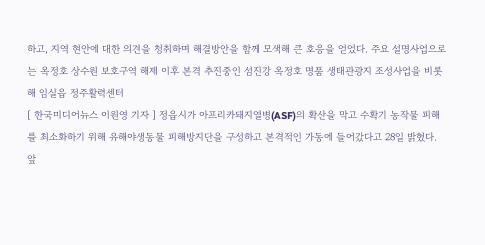하고, 지역 현안에 대한 의견을 청취하며 해결방안을 함께 모색해 큰 호응을 얻었다. 주요 설명사업으로는 옥정호 상수원 보호구역 해제 이후 본격 추진중인 섬진강 옥정호 명품 생태관광지 조성사업을 비롯해 임실읍 정주활력센터
[ 한국미디어뉴스 이원영 기자 ] 정읍시가 아프리카돼지열병(ASF)의 확산을 막고 수확기 농작물 피해를 최소화하기 위해 유해야생동물 피해방지단을 구성하고 본격적인 가동에 들어갔다고 28일 밝혔다. 앞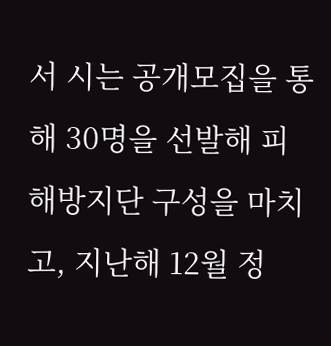서 시는 공개모집을 통해 30명을 선발해 피해방지단 구성을 마치고, 지난해 12월 정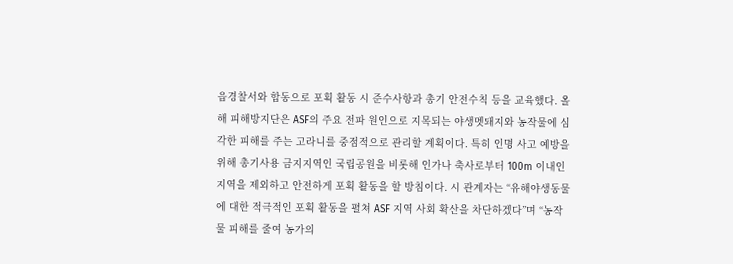읍경찰서와 합동으로 포획 활동 시 준수사항과 총기 안전수칙 등을 교육했다. 올해 피해방지단은 ASF의 주요 전파 원인으로 지목되는 야생멧돼지와 농작물에 심각한 피해를 주는 고라니를 중점적으로 관리할 계획이다. 특히 인명 사고 예방을 위해 총기사용 금지지역인 국립공원을 비롯해 인가나 축사로부터 100m 이내인 지역을 제외하고 안전하게 포획 활동을 할 방침이다. 시 관계자는 “유해야생동물에 대한 적극적인 포획 활동을 펼쳐 ASF 지역 사회 확산을 차단하겠다”며 “농작물 피해를 줄여 농가의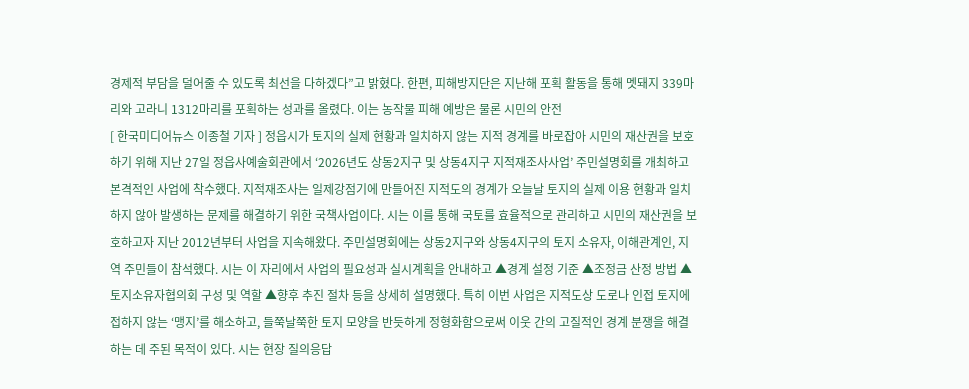경제적 부담을 덜어줄 수 있도록 최선을 다하겠다”고 밝혔다. 한편, 피해방지단은 지난해 포획 활동을 통해 멧돼지 339마리와 고라니 1312마리를 포획하는 성과를 올렸다. 이는 농작물 피해 예방은 물론 시민의 안전
[ 한국미디어뉴스 이종철 기자 ] 정읍시가 토지의 실제 현황과 일치하지 않는 지적 경계를 바로잡아 시민의 재산권을 보호하기 위해 지난 27일 정읍사예술회관에서 ‘2026년도 상동2지구 및 상동4지구 지적재조사사업’ 주민설명회를 개최하고 본격적인 사업에 착수했다. 지적재조사는 일제강점기에 만들어진 지적도의 경계가 오늘날 토지의 실제 이용 현황과 일치하지 않아 발생하는 문제를 해결하기 위한 국책사업이다. 시는 이를 통해 국토를 효율적으로 관리하고 시민의 재산권을 보호하고자 지난 2012년부터 사업을 지속해왔다. 주민설명회에는 상동2지구와 상동4지구의 토지 소유자, 이해관계인, 지역 주민들이 참석했다. 시는 이 자리에서 사업의 필요성과 실시계획을 안내하고 ▲경계 설정 기준 ▲조정금 산정 방법 ▲토지소유자협의회 구성 및 역할 ▲향후 추진 절차 등을 상세히 설명했다. 특히 이번 사업은 지적도상 도로나 인접 토지에 접하지 않는 ‘맹지’를 해소하고, 들쭉날쭉한 토지 모양을 반듯하게 정형화함으로써 이웃 간의 고질적인 경계 분쟁을 해결하는 데 주된 목적이 있다. 시는 현장 질의응답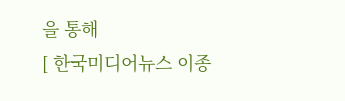을 통해
[ 한국미디어뉴스 이종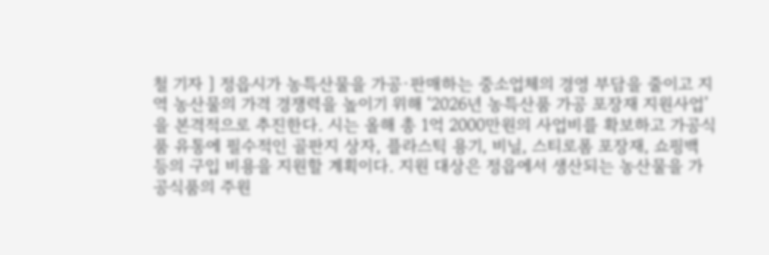철 기자 ] 정읍시가 농특산물을 가공·판매하는 중소업체의 경영 부담을 줄이고 지역 농산물의 가격 경쟁력을 높이기 위해 ‘2026년 농특산품 가공 포장재 지원사업’을 본격적으로 추진한다. 시는 올해 총 1억 2000만원의 사업비를 확보하고 가공식품 유통에 필수적인 골판지 상자, 플라스틱 용기, 비닐, 스티로폼 포장재, 쇼핑백 등의 구입 비용을 지원할 계획이다. 지원 대상은 정읍에서 생산되는 농산물을 가공식품의 주원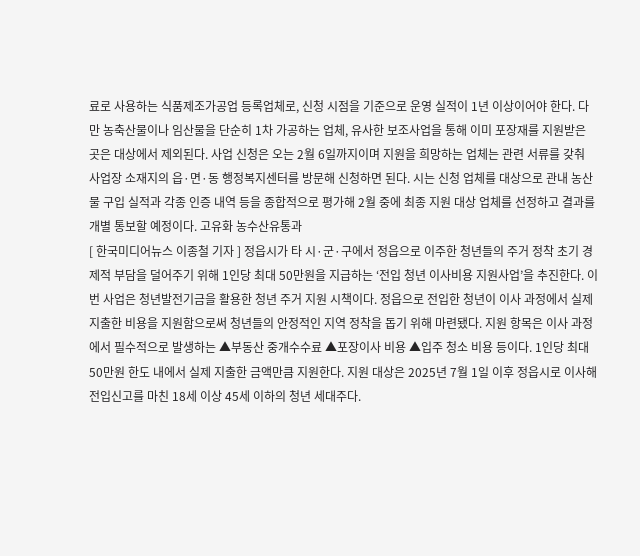료로 사용하는 식품제조가공업 등록업체로, 신청 시점을 기준으로 운영 실적이 1년 이상이어야 한다. 다만 농축산물이나 임산물을 단순히 1차 가공하는 업체, 유사한 보조사업을 통해 이미 포장재를 지원받은 곳은 대상에서 제외된다. 사업 신청은 오는 2월 6일까지이며 지원을 희망하는 업체는 관련 서류를 갖춰 사업장 소재지의 읍·면·동 행정복지센터를 방문해 신청하면 된다. 시는 신청 업체를 대상으로 관내 농산물 구입 실적과 각종 인증 내역 등을 종합적으로 평가해 2월 중에 최종 지원 대상 업체를 선정하고 결과를 개별 통보할 예정이다. 고유화 농수산유통과
[ 한국미디어뉴스 이종철 기자 ] 정읍시가 타 시·군·구에서 정읍으로 이주한 청년들의 주거 정착 초기 경제적 부담을 덜어주기 위해 1인당 최대 50만원을 지급하는 ‘전입 청년 이사비용 지원사업’을 추진한다. 이번 사업은 청년발전기금을 활용한 청년 주거 지원 시책이다. 정읍으로 전입한 청년이 이사 과정에서 실제 지출한 비용을 지원함으로써 청년들의 안정적인 지역 정착을 돕기 위해 마련됐다. 지원 항목은 이사 과정에서 필수적으로 발생하는 ▲부동산 중개수수료 ▲포장이사 비용 ▲입주 청소 비용 등이다. 1인당 최대 50만원 한도 내에서 실제 지출한 금액만큼 지원한다. 지원 대상은 2025년 7월 1일 이후 정읍시로 이사해 전입신고를 마친 18세 이상 45세 이하의 청년 세대주다.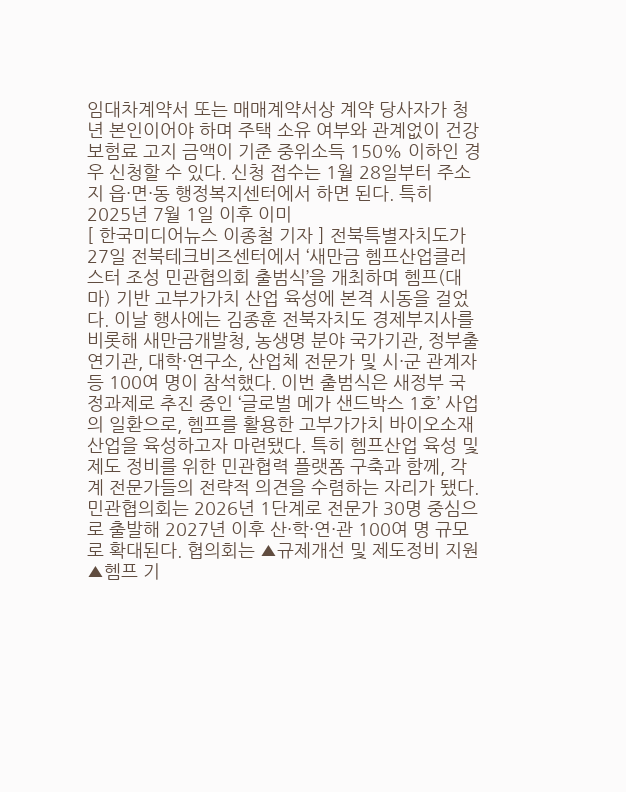임대차계약서 또는 매매계약서상 계약 당사자가 청년 본인이어야 하며 주택 소유 여부와 관계없이 건강보험료 고지 금액이 기준 중위소득 150% 이하인 경우 신청할 수 있다. 신청 접수는 1월 28일부터 주소지 읍·면·동 행정복지센터에서 하면 된다. 특히 2025년 7월 1일 이후 이미
[ 한국미디어뉴스 이종철 기자 ] 전북특별자치도가 27일 전북테크비즈센터에서 ‘새만금 헴프산업클러스터 조성 민관협의회 출범식’을 개최하며 헴프(대마) 기반 고부가가치 산업 육성에 본격 시동을 걸었다. 이날 행사에는 김종훈 전북자치도 경제부지사를 비롯해 새만금개발청, 농생명 분야 국가기관, 정부출연기관, 대학·연구소, 산업체 전문가 및 시·군 관계자 등 100여 명이 참석했다. 이번 출범식은 새정부 국정과제로 추진 중인 ‘글로벌 메가 샌드박스 1호’ 사업의 일환으로, 헴프를 활용한 고부가가치 바이오소재 산업을 육성하고자 마련됐다. 특히 헴프산업 육성 및 제도 정비를 위한 민관협력 플랫폼 구축과 함께, 각계 전문가들의 전략적 의견을 수렴하는 자리가 됐다. 민관협의회는 2026년 1단계로 전문가 30명 중심으로 출발해 2027년 이후 산·학·연·관 100여 명 규모로 확대된다. 협의회는 ▲규제개선 및 제도정비 지원 ▲헴프 기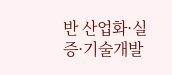반 산업화·실증·기술개발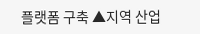플랫폼 구축 ▲지역 산업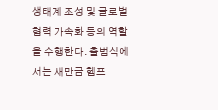생태계 조성 및 글로벌 협력 가속화 등의 역할을 수행한다. 출범식에서는 새만금 헴프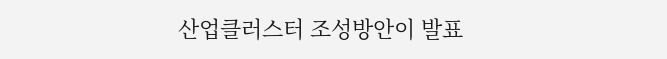산업클러스터 조성방안이 발표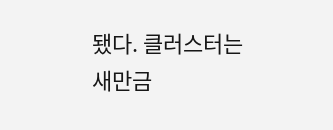됐다. 클러스터는 새만금